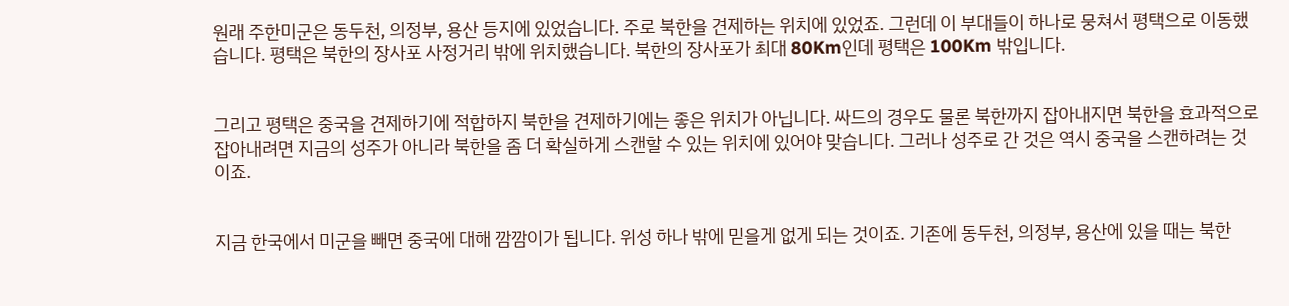원래 주한미군은 동두천, 의정부, 용산 등지에 있었습니다. 주로 북한을 견제하는 위치에 있었죠. 그런데 이 부대들이 하나로 뭉쳐서 평택으로 이동했습니다. 평택은 북한의 장사포 사정거리 밖에 위치했습니다. 북한의 장사포가 최대 80Km인데 평택은 100Km 밖입니다.


그리고 평택은 중국을 견제하기에 적합하지 북한을 견제하기에는 좋은 위치가 아닙니다. 싸드의 경우도 물론 북한까지 잡아내지면 북한을 효과적으로 잡아내려면 지금의 성주가 아니라 북한을 좀 더 확실하게 스캔할 수 있는 위치에 있어야 맞습니다. 그러나 성주로 간 것은 역시 중국을 스캔하려는 것이죠.


지금 한국에서 미군을 빼면 중국에 대해 깜깜이가 됩니다. 위성 하나 밖에 믿을게 없게 되는 것이죠. 기존에 동두천, 의정부, 용산에 있을 때는 북한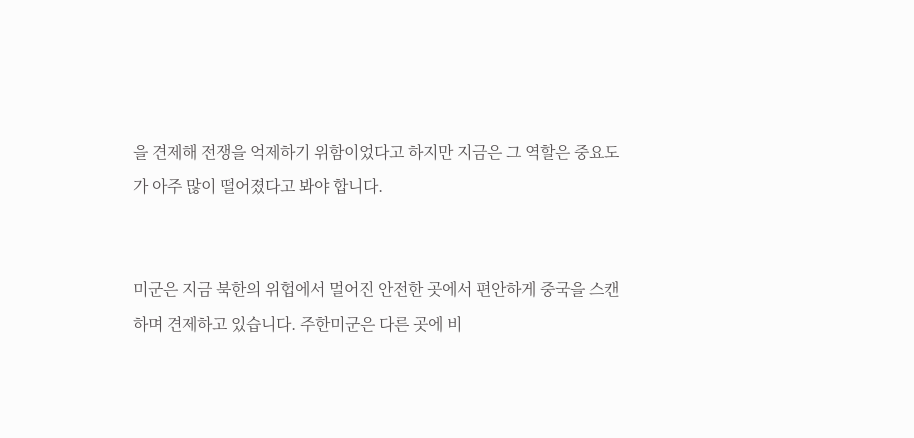을 견제해 전쟁을 억제하기 위함이었다고 하지만 지금은 그 역할은 중요도가 아주 많이 떨어졌다고 봐야 합니다.


미군은 지금 북한의 위헙에서 멀어진 안전한 곳에서 편안하게 중국을 스캔하며 견제하고 있습니다. 주한미군은 다른 곳에 비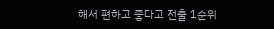해서 편하고 좋다고 전출 1순위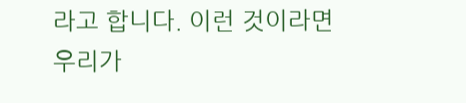라고 합니다. 이런 것이라면 우리가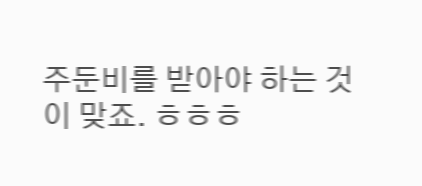주둔비를 받아야 하는 것이 맞죠. ㅎㅎㅎ